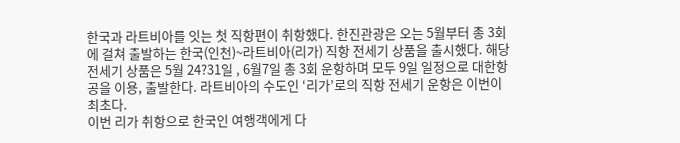한국과 라트비아를 잇는 첫 직항편이 취항했다. 한진관광은 오는 5월부터 총 3회에 걸쳐 출발하는 한국(인천)~라트비아(리가) 직항 전세기 상품을 출시했다. 해당 전세기 상품은 5월 24?31일 , 6월7일 총 3회 운항하며 모두 9일 일정으로 대한항공을 이용, 출발한다. 라트비아의 수도인 ‘리가’로의 직항 전세기 운항은 이번이 최초다.
이번 리가 취항으로 한국인 여행객에게 다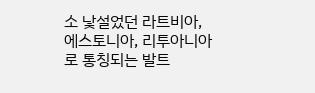소 낯설었던 라트비아, 에스토니아, 리투아니아로 통칭되는 발트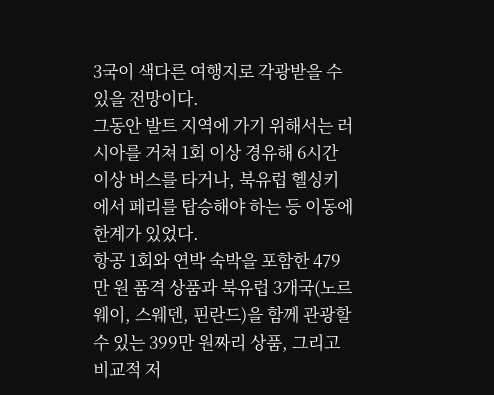3국이 색다른 여행지로 각광받을 수 있을 전망이다.
그동안 발트 지역에 가기 위해서는 러시아를 거쳐 1회 이상 경유해 6시간 이상 버스를 타거나, 북유럽 헬싱키에서 페리를 탑승해야 하는 등 이동에 한계가 있었다.
항공 1회와 연박 숙박을 포함한 479만 원 품격 상품과 북유럽 3개국(노르웨이, 스웨덴, 핀란드)을 함께 관광할 수 있는 399만 원짜리 상품, 그리고 비교적 저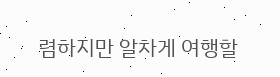렴하지만 알차게 여행할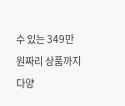수 있는 349만 원짜리 상품까지 다양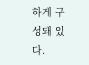하게 구성돼 있다.